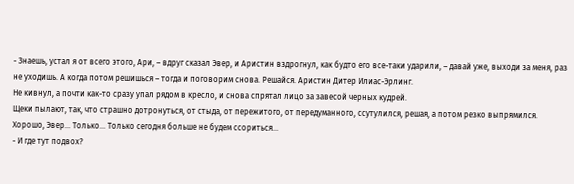- Знаешь, устал я от всего этого, Ари, – вдруг сказал Эвер, и Аристин вздрогнул, как будто его все-таки ударили, – давай уже, выходи за меня, раз не уходишь. А когда потом решишься – тогда и поговорим снова. Решайся. Аристин Дитер Илиас-Эрлинг.
Не кивнул, а почти как-то сразу упал рядом в кресло, и снова спрятал лицо за завесой черных кудрей.
Щеки пылают, так, что страшно дотронуться, от стыда, от пережитого, от передуманного, ссутулился, решая, а потом резко выпрямился.
Хорошо, Эвер… Только... Только сегодня больше не будем ссориться…
- И где тут подвох?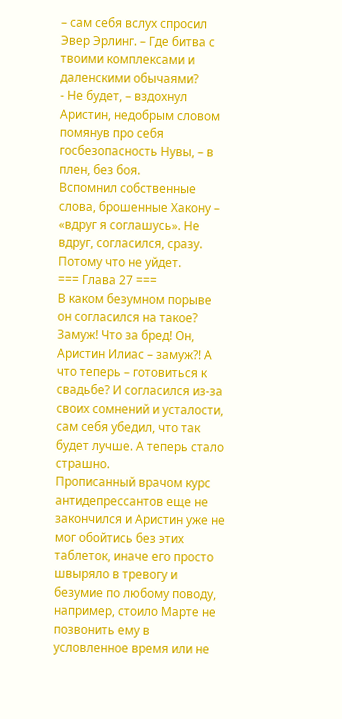– сам себя вслух спросил Эвер Эрлинг. – Где битва с твоими комплексами и даленскими обычаями?
- Не будет, – вздохнул Аристин, недобрым словом помянув про себя госбезопасность Нувы, – в плен, без боя.
Вспомнил собственные слова, брошенные Хакону – «вдруг я соглашусь». Не вдруг, согласился, сразу. Потому что не уйдет.
=== Глава 27 ===
В каком безумном порыве он согласился на такое? Замуж! Что за бред! Он, Аристин Илиас – замуж?! А что теперь – готовиться к свадьбе? И согласился из-за своих сомнений и усталости, сам себя убедил, что так будет лучше. А теперь стало страшно.
Прописанный врачом курс антидепрессантов еще не закончился и Аристин уже не мог обойтись без этих таблеток, иначе его просто швыряло в тревогу и безумие по любому поводу, например, стоило Марте не позвонить ему в условленное время или не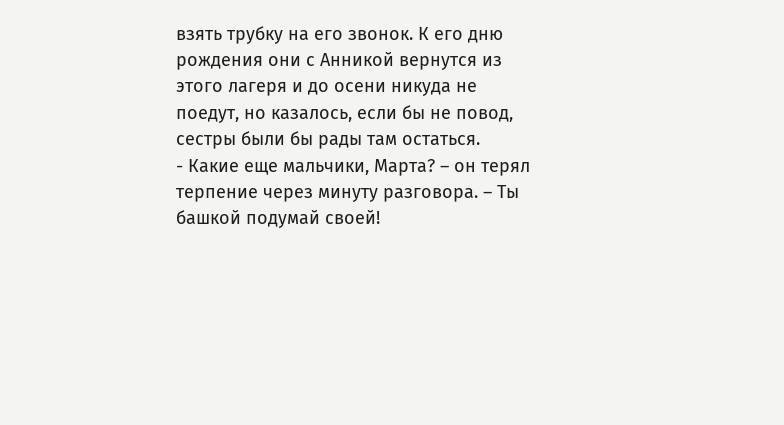взять трубку на его звонок. К его дню рождения они с Анникой вернутся из этого лагеря и до осени никуда не поедут, но казалось, если бы не повод, сестры были бы рады там остаться.
- Какие еще мальчики, Марта? – он терял терпение через минуту разговора. – Ты башкой подумай своей!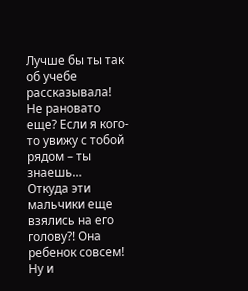Лучше бы ты так об учебе рассказывала! Не рановато еще? Если я кого-то увижу с тобой рядом – ты знаешь…
Откуда эти мальчики еще взялись на его голову?! Она ребенок совсем! Ну и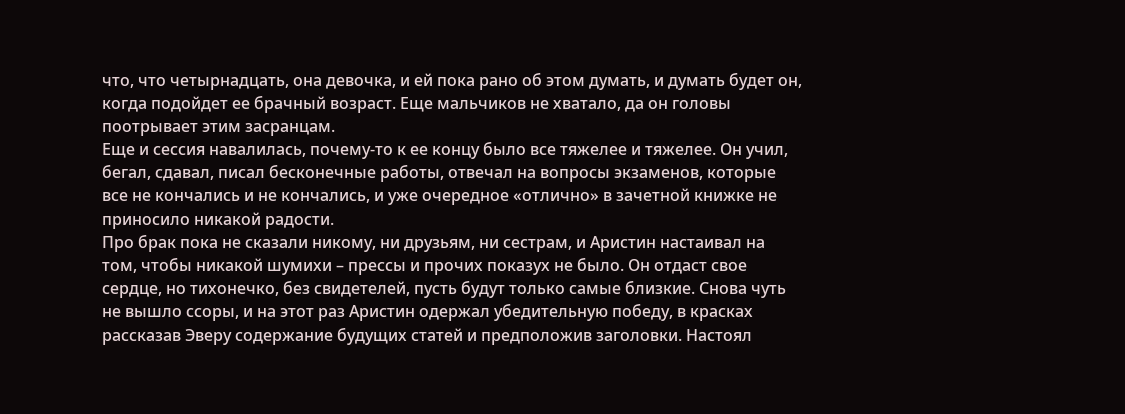что, что четырнадцать, она девочка, и ей пока рано об этом думать, и думать будет он, когда подойдет ее брачный возраст. Еще мальчиков не хватало, да он головы поотрывает этим засранцам.
Еще и сессия навалилась, почему-то к ее концу было все тяжелее и тяжелее. Он учил, бегал, сдавал, писал бесконечные работы, отвечал на вопросы экзаменов, которые все не кончались и не кончались, и уже очередное «отлично» в зачетной книжке не приносило никакой радости.
Про брак пока не сказали никому, ни друзьям, ни сестрам, и Аристин настаивал на том, чтобы никакой шумихи – прессы и прочих показух не было. Он отдаст свое сердце, но тихонечко, без свидетелей, пусть будут только самые близкие. Снова чуть не вышло ссоры, и на этот раз Аристин одержал убедительную победу, в красках рассказав Эверу содержание будущих статей и предположив заголовки. Настоял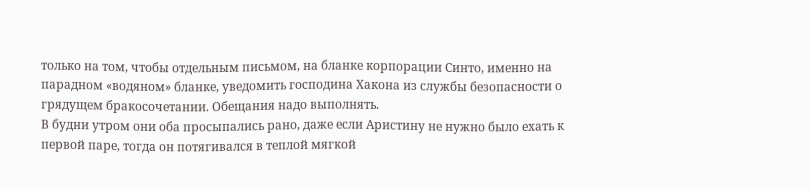только на том, чтобы отдельным письмом, на бланке корпорации Синто, именно на парадном «водяном» бланке, уведомить господина Хакона из службы безопасности о грядущем бракосочетании. Обещания надо выполнять.
В будни утром они оба просыпались рано, даже если Аристину не нужно было ехать к первой паре, тогда он потягивался в теплой мягкой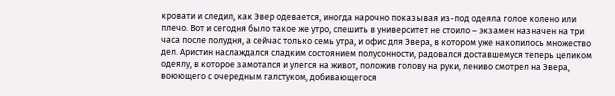кровати и следил, как Эвер одевается, иногда нарочно показывая из-под одеяла голое колено или плечо. Вот и сегодня было такое же утро, спешить в университет не стоило – экзамен назначен на три часа после полудня, а сейчас только семь утра, и офис для Эвера, в котором уже накопилось множество дел. Аристин наслаждался сладким состоянием полусонности, радовался доставшемуся теперь целиком одеялу, в которое замотался и улегся на живот, положив голову на руки, лениво смотрел на Эвера, воюющего с очередным галстуком, добивающегося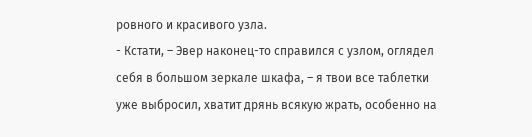ровного и красивого узла.
- Кстати, – Эвер наконец-то справился с узлом, оглядел себя в большом зеркале шкафа, – я твои все таблетки уже выбросил, хватит дрянь всякую жрать, особенно на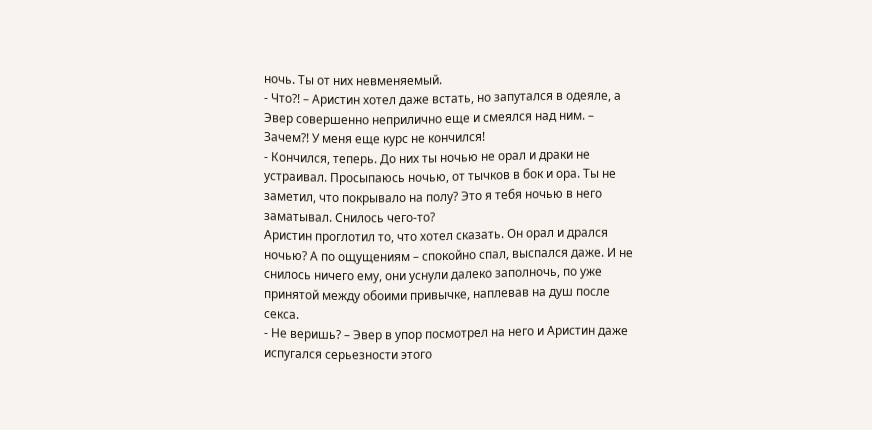ночь. Ты от них невменяемый.
- Что?! – Аристин хотел даже встать, но запутался в одеяле, а Эвер совершенно неприлично еще и смеялся над ним. – Зачем?! У меня еще курс не кончился!
- Кончился, теперь. До них ты ночью не орал и драки не устраивал. Просыпаюсь ночью, от тычков в бок и ора. Ты не заметил, что покрывало на полу? Это я тебя ночью в него заматывал. Снилось чего-то?
Аристин проглотил то, что хотел сказать. Он орал и дрался ночью? А по ощущениям – спокойно спал, выспался даже. И не снилось ничего ему, они уснули далеко заполночь, по уже принятой между обоими привычке, наплевав на душ после секса.
- Не веришь? – Эвер в упор посмотрел на него и Аристин даже испугался серьезности этого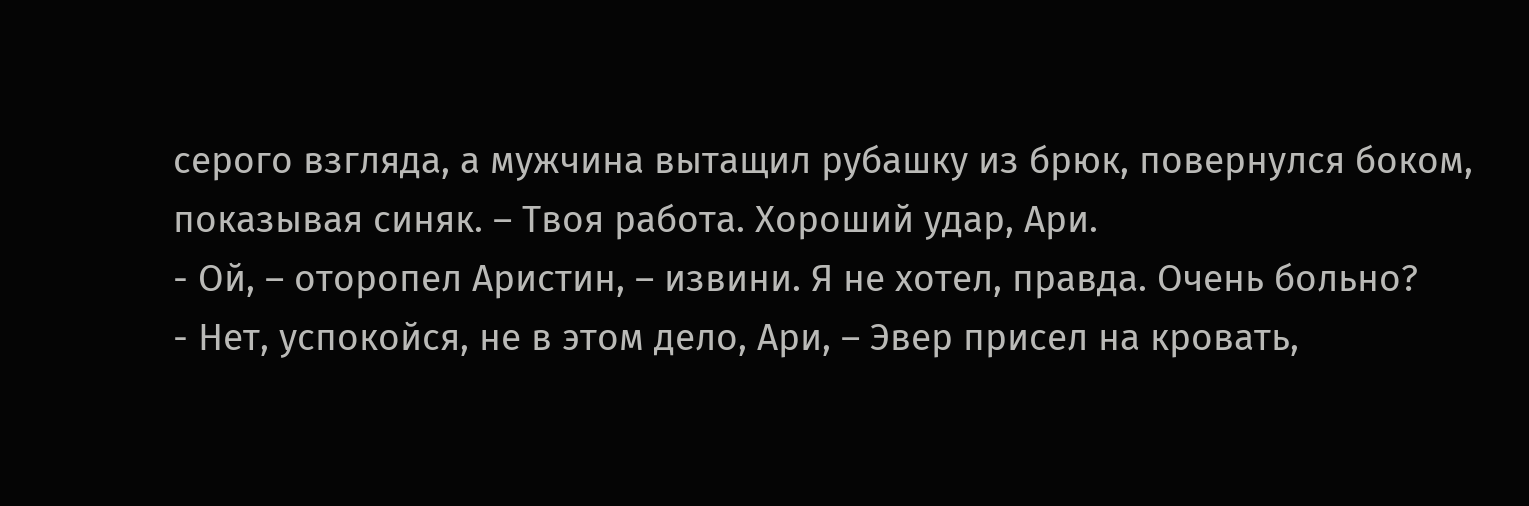серого взгляда, а мужчина вытащил рубашку из брюк, повернулся боком, показывая синяк. – Твоя работа. Хороший удар, Ари.
- Ой, – оторопел Аристин, – извини. Я не хотел, правда. Очень больно?
- Нет, успокойся, не в этом дело, Ари, – Эвер присел на кровать,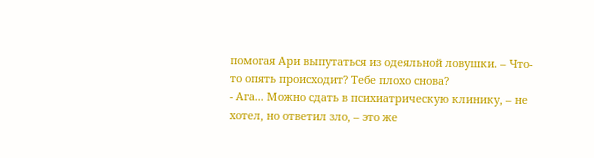помогая Ари выпутаться из одеяльной ловушки. – Что-то опять происходит? Тебе плохо снова?
- Ага... Можно сдать в психиатрическую клинику, – не хотел, но ответил зло, – это же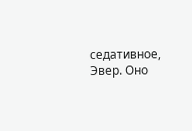седативное, Эвер. Оно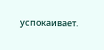успокаивает.